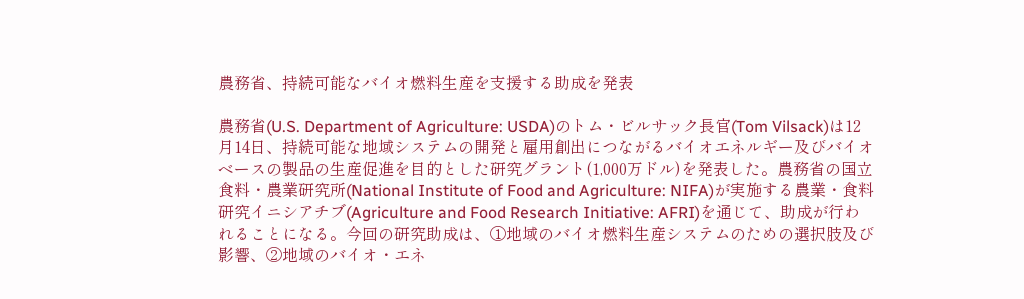農務省、持続可能なバイオ燃料生産を支援する助成を発表

農務省(U.S. Department of Agriculture: USDA)のトム・ビルサック長官(Tom Vilsack)は12月14日、持続可能な地域システムの開発と雇用創出につながるバイオエネルギー及びバイオベースの製品の生産促進を目的とした研究グラント(1,000万ドル)を発表した。農務省の国立食料・農業研究所(National Institute of Food and Agriculture: NIFA)が実施する農業・食料研究イニシアチブ(Agriculture and Food Research Initiative: AFRI)を通じて、助成が行われることになる。今回の研究助成は、①地域のバイオ燃料生産システムのための選択肢及び影響、②地域のバイオ・エネ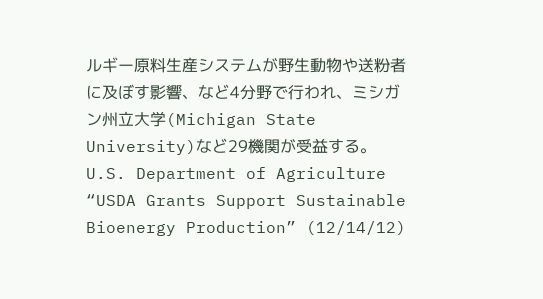ルギー原料生産システムが野生動物や送粉者に及ぼす影響、など4分野で行われ、ミシガン州立大学(Michigan State University)など29機関が受益する。
U.S. Department of Agriculture “USDA Grants Support Sustainable Bioenergy Production” (12/14/12)